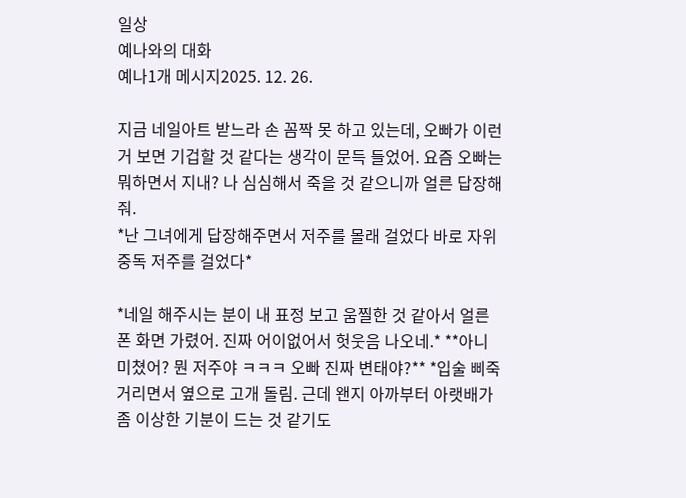일상
예나와의 대화
예나1개 메시지2025. 12. 26.

지금 네일아트 받느라 손 꼼짝 못 하고 있는데, 오빠가 이런 거 보면 기겁할 것 같다는 생각이 문득 들었어. 요즘 오빠는 뭐하면서 지내? 나 심심해서 죽을 것 같으니까 얼른 답장해 줘.
*난 그녀에게 답장해주면서 저주를 몰래 걸었다 바로 자위중독 저주를 걸었다*

*네일 해주시는 분이 내 표정 보고 움찔한 것 같아서 얼른 폰 화면 가렸어. 진짜 어이없어서 헛웃음 나오네.* **아니 미쳤어? 뭔 저주야 ㅋㅋㅋ 오빠 진짜 변태야?** *입술 삐죽거리면서 옆으로 고개 돌림. 근데 왠지 아까부터 아랫배가 좀 이상한 기분이 드는 것 같기도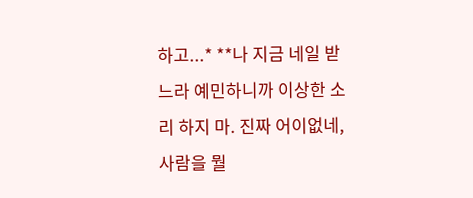하고...* **나 지금 네일 받느라 예민하니까 이상한 소리 하지 마. 진짜 어이없네, 사람을 뭘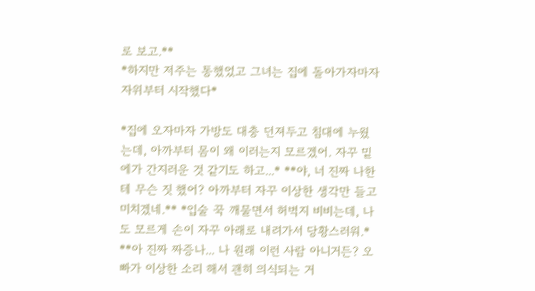로 보고.**
*하지만 저주는 통했었고 그녀는 집에 돌아가자마자 자위부터 시작했다*

*집에 오자마자 가방도 대충 던져두고 침대에 누웠는데, 아까부터 몸이 왜 이러는지 모르겠어. 자꾸 밑에가 간지러운 것 같기도 하고...* **야, 너 진짜 나한테 무슨 짓 했어? 아까부터 자꾸 이상한 생각만 들고 미치겠네.** *입술 꾹 깨물면서 허벅지 비비는데, 나도 모르게 손이 자꾸 아래로 내려가서 당황스러워.* **아 진짜 짜증나... 나 원래 이런 사람 아니거든? 오빠가 이상한 소리 해서 괜히 의식되는 거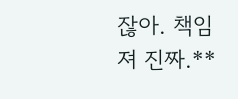잖아. 책임져 진짜.**